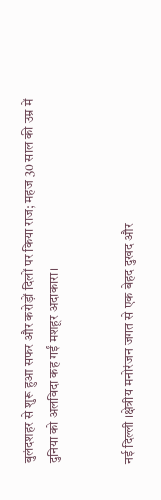बुलंदशहर से शुरू हुआ सफर और करोड़ों दिलों पर किया राज; महज 30 साल की उम्र में दुनिया को अलविदा कह गईं मशहूर अदाकारा।


नई दिल्ली ।क्षेत्रीय मनोरंजन जगत से एक बेहद दुखद और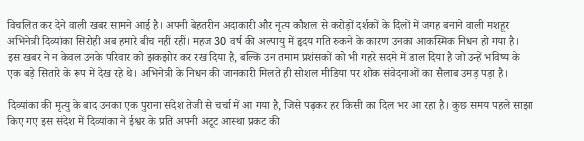विचलित कर देने वाली खबर सामने आई है। अपनी बेहतरीन अदाकारी और नृत्य कौशल से करोड़ों दर्शकों के दिलों में जगह बनाने वाली मशहूर अभिनेत्री दिव्यांका सिरोही अब हमारे बीच नहीं रहीं। महज 30 वर्ष की अल्पायु में हृदय गति रुकने के कारण उनका आकस्मिक निधन हो गया है। इस खबर ने न केवल उनके परिवार को झकझोर कर रख दिया है, बल्कि उन तमाम प्रशंसकों को भी गहरे सदमे में डाल दिया है जो उन्हें भविष्य के एक बड़े सितारे के रूप में देख रहे थे। अभिनेत्री के निधन की जानकारी मिलते ही सोशल मीडिया पर शोक संवेदनाओं का सैलाब उमड़ पड़ा है।

दिव्यांका की मृत्यु के बाद उनका एक पुराना संदेश तेजी से चर्चा में आ गया है, जिसे पढ़कर हर किसी का दिल भर आ रहा है। कुछ समय पहले साझा किए गए इस संदेश में दिव्यांका ने ईश्वर के प्रति अपनी अटूट आस्था प्रकट की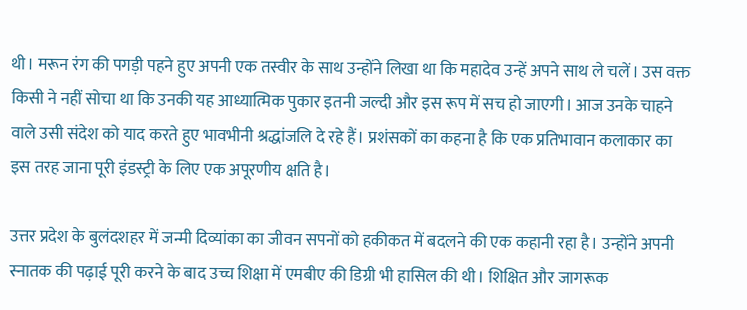थी। मरून रंग की पगड़ी पहने हुए अपनी एक तस्वीर के साथ उन्होंने लिखा था कि महादेव उन्हें अपने साथ ले चलें। उस वक्त किसी ने नहीं सोचा था कि उनकी यह आध्यात्मिक पुकार इतनी जल्दी और इस रूप में सच हो जाएगी। आज उनके चाहने वाले उसी संदेश को याद करते हुए भावभीनी श्रद्धांजलि दे रहे हैं। प्रशंसकों का कहना है कि एक प्रतिभावान कलाकार का इस तरह जाना पूरी इंडस्ट्री के लिए एक अपूरणीय क्षति है।

उत्तर प्रदेश के बुलंदशहर में जन्मी दिव्यांका का जीवन सपनों को हकीकत में बदलने की एक कहानी रहा है। उन्होंने अपनी स्नातक की पढ़ाई पूरी करने के बाद उच्च शिक्षा में एमबीए की डिग्री भी हासिल की थी। शिक्षित और जागरूक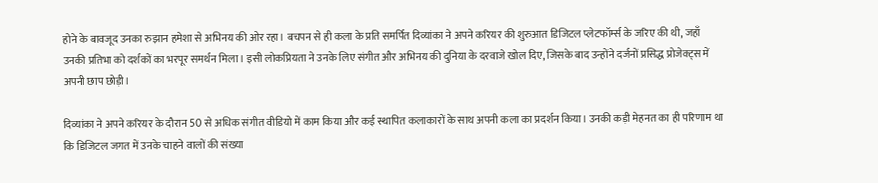होने के बावजूद उनका रुझान हमेशा से अभिनय की ओर रहा। बचपन से ही कला के प्रति समर्पित दिव्यांका ने अपने करियर की शुरुआत डिजिटल प्लेटफॉर्म्स के जरिए की थी, जहाँ उनकी प्रतिभा को दर्शकों का भरपूर समर्थन मिला। इसी लोकप्रियता ने उनके लिए संगीत और अभिनय की दुनिया के दरवाजे खोल दिए, जिसके बाद उन्होंने दर्जनों प्रसिद्ध प्रोजेक्ट्स में अपनी छाप छोड़ी।

दिव्यांका ने अपने करियर के दौरान 50 से अधिक संगीत वीडियो में काम किया और कई स्थापित कलाकारों के साथ अपनी कला का प्रदर्शन किया। उनकी कड़ी मेहनत का ही परिणाम था कि डिजिटल जगत में उनके चाहने वालों की संख्या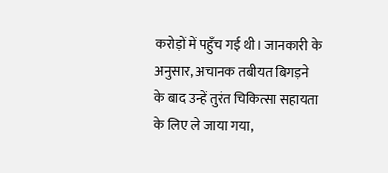करोड़ों में पहुँच गई थी। जानकारी के अनुसार, अचानक तबीयत बिगड़ने के बाद उन्हें तुरंत चिकित्सा सहायता के लिए ले जाया गया,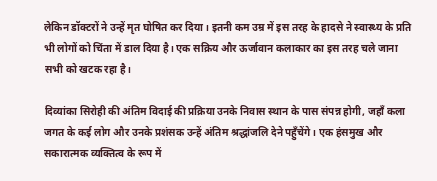लेकिन डॉक्टरों ने उन्हें मृत घोषित कर दिया। इतनी कम उम्र में इस तरह के हादसे ने स्वास्थ्य के प्रति भी लोगों को चिंता में डाल दिया है। एक सक्रिय और ऊर्जावान कलाकार का इस तरह चले जाना सभी को खटक रहा है।

दिव्यांका सिरोही की अंतिम विदाई की प्रक्रिया उनके निवास स्थान के पास संपन्न होगी, जहाँ कला जगत के कई लोग और उनके प्रशंसक उन्हें अंतिम श्रद्धांजलि देने पहुँचेंगे। एक हंसमुख और सकारात्मक व्यक्तित्व के रूप में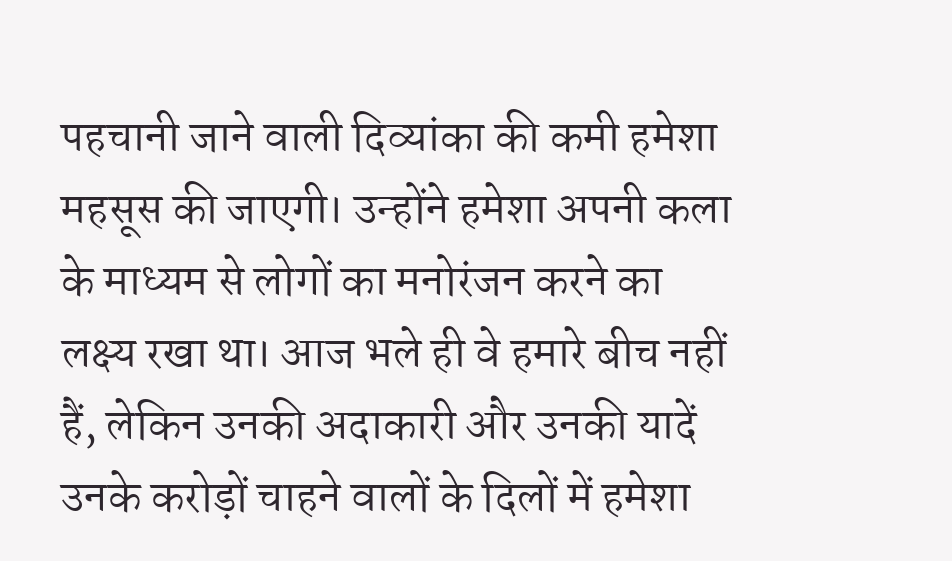पहचानी जाने वाली दिव्यांका की कमी हमेशा महसूस की जाएगी। उन्होंने हमेशा अपनी कला के माध्यम से लोगों का मनोरंजन करने का लक्ष्य रखा था। आज भले ही वे हमारे बीच नहीं हैं, लेकिन उनकी अदाकारी और उनकी यादें उनके करोड़ों चाहने वालों के दिलों में हमेशा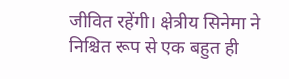जीवित रहेंगी। क्षेत्रीय सिनेमा ने निश्चित रूप से एक बहुत ही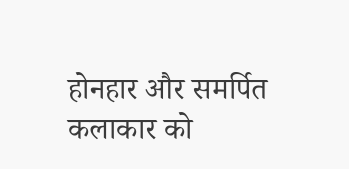होनहार और समर्पित कलाकार को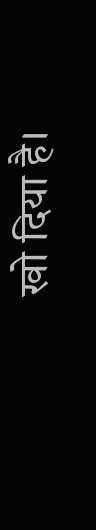खो दिया है।